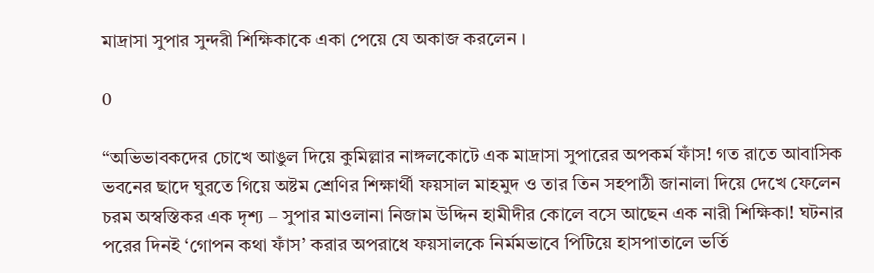মাদ্রাসা সুপার সুন্দরী শিক্ষিকাকে একা পেয়ে যে অকাজ করলেন ।

0

“অভিভাবকদের চোখে আঙুল দিয়ে কুমিল্লার নাঙ্গলকোটে এক মাদ্রাসা সুপারের অপকর্ম ফাঁস! গত রাতে আবাসিক ভবনের ছাদে ঘুরতে গিয়ে অষ্টম শ্রেণির শিক্ষার্থী ফয়সাল মাহমুদ ও তার তিন সহপাঠী জানালা দিয়ে দেখে ফেলেন চরম অস্বস্তিকর এক দৃশ্য – সুপার মাওলানা নিজাম উদ্দিন হামীদীর কোলে বসে আছেন এক নারী শিক্ষিকা! ঘটনার পরের দিনই ‘গোপন কথা ফাঁস’ করার অপরাধে ফয়সালকে নির্মমভাবে পিটিয়ে হাসপাতালে ভর্তি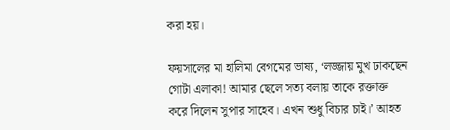করা হয়।

ফয়সালের মা হালিমা বেগমের ভাষ্য, ‘লজ্জায় মুখ ঢাকছেন গোটা এলাকা! আমার ছেলে সত্য বলায় তাকে রক্তাক্ত করে দিলেন সুপার সাহেব। এখন শুধু বিচার চাই।’ আহত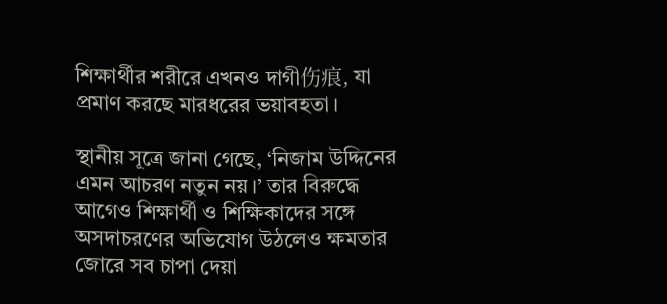শিক্ষার্থীর শরীরে এখনও দাগী伤痕, যা প্রমাণ করছে মারধরের ভয়াবহতা।

স্থানীয় সূত্রে জানা গেছে, ‘নিজাম উদ্দিনের এমন আচরণ নতুন নয়।’ তার বিরুদ্ধে আগেও শিক্ষার্থী ও শিক্ষিকাদের সঙ্গে অসদাচরণের অভিযোগ উঠলেও ক্ষমতার জোরে সব চাপা দেয়া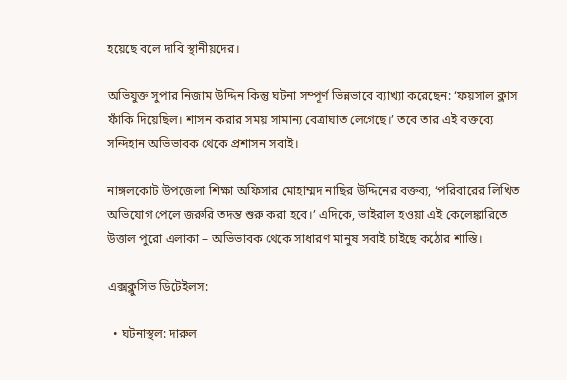হয়েছে বলে দাবি স্থানীয়দের।

অভিযুক্ত সুপার নিজাম উদ্দিন কিন্তু ঘটনা সম্পূর্ণ ভিন্নভাবে ব্যাখ্যা করেছেন: ‘ফয়সাল ক্লাস ফাঁকি দিয়েছিল। শাসন করার সময় সামান্য বেত্রাঘাত লেগেছে।’ তবে তার এই বক্তব্যে সন্দিহান অভিভাবক থেকে প্রশাসন সবাই।

নাঙ্গলকোট উপজেলা শিক্ষা অফিসার মোহাম্মদ নাছির উদ্দিনের বক্তব্য, ‘পরিবারের লিখিত অভিযোগ পেলে জরুরি তদন্ত শুরু করা হবে।’ এদিকে, ভাইরাল হওয়া এই কেলেঙ্কারিতে উত্তাল পুরো এলাকা – অভিভাবক থেকে সাধারণ মানুষ সবাই চাইছে কঠোর শাস্তি।

এক্সক্লুসিভ ডিটেইলস:

  • ঘটনাস্থল: দারুল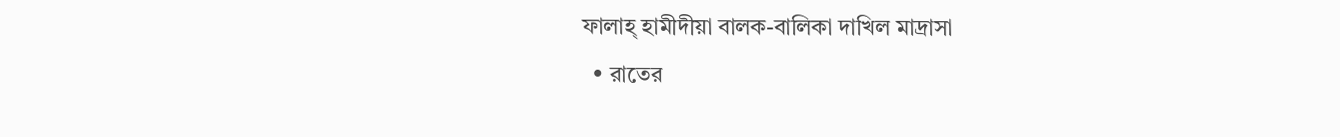ফালাহ্ হামীদীয়া বালক-বালিকা দাখিল মাদ্রাসা
  • রাতের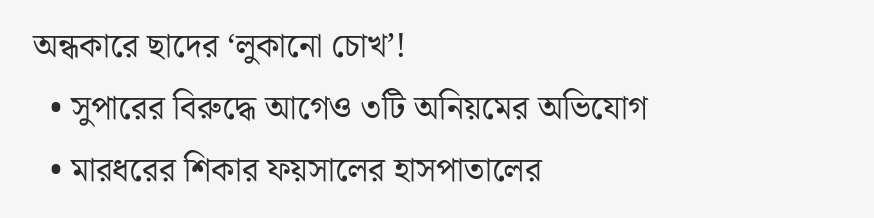অন্ধকারে ছাদের ‘লুকানো চোখ’!
  • সুপারের বিরুদ্ধে আগেও ৩টি অনিয়মের অভিযোগ
  • মারধরের শিকার ফয়সালের হাসপাতালের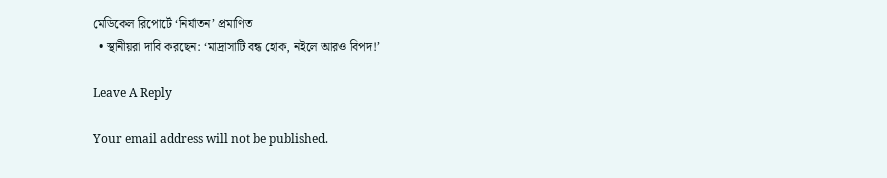মেডিকেল রিপোর্টে ‘নির্যাতন’ প্রমাণিত
  • স্থানীয়রা দাবি করছেন: ‘মাদ্রাসাটি বন্ধ হোক, নইলে আরও বিপদ!’

Leave A Reply

Your email address will not be published.